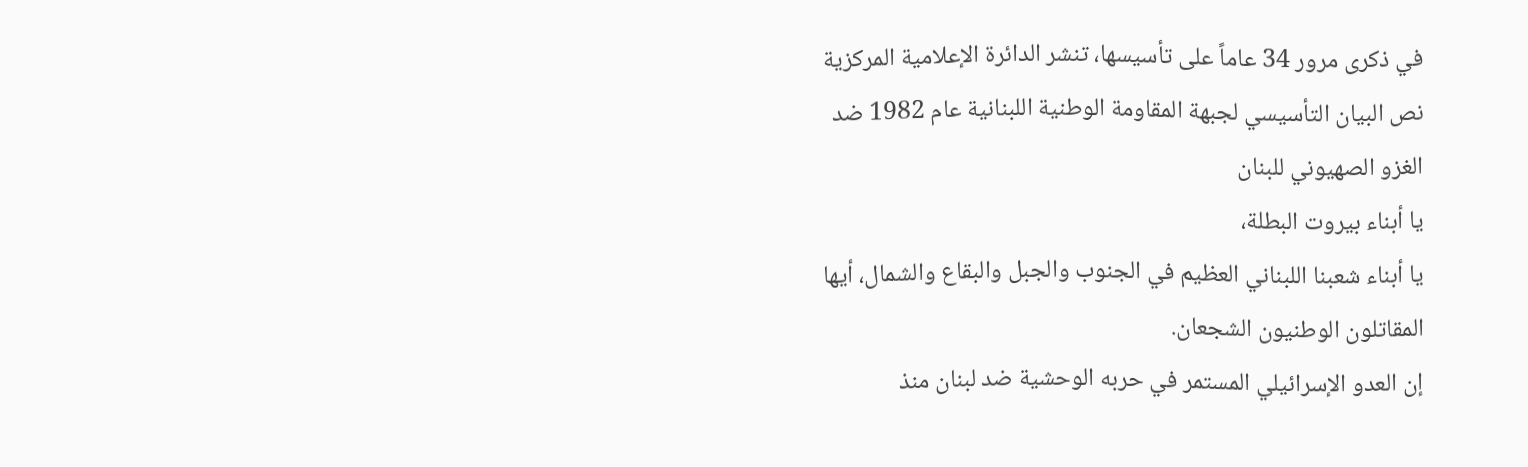في ذكرى مرور 34 عاماً على تأسيسها، تنشر الدائرة الإعلامية المركزية نص البيان التأسيسي لجبهة المقاومة الوطنية اللبنانية عام 1982 ضد الغزو الصهيوني للبنان
يا أبناء بيروت البطلة،
يا أبناء شعبنا اللبناني العظيم في الجنوب والجبل والبقاع والشمال، أيها المقاتلون الوطنيون الشجعان.
إن العدو الإسرائيلي المستمر في حربه الوحشية ضد لبنان منذ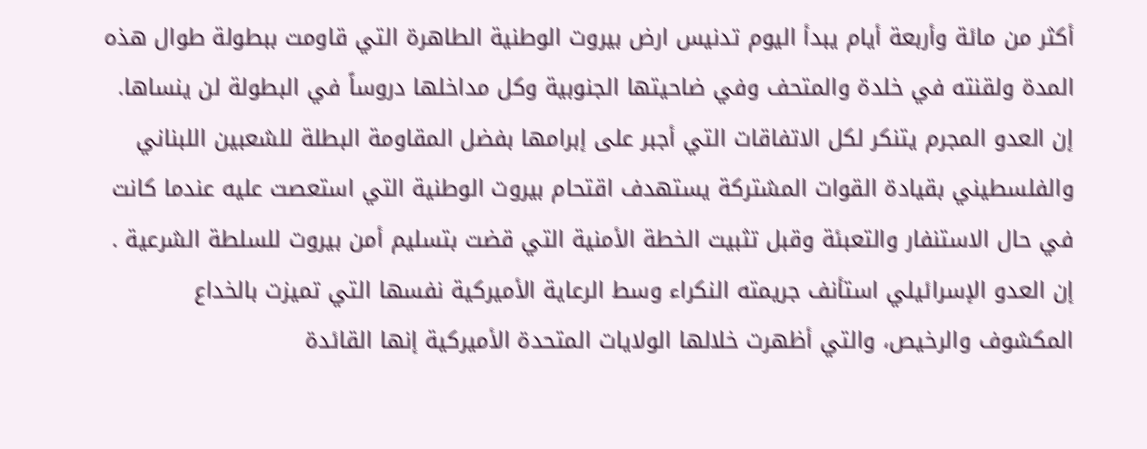أكثر من مائة وأربعة أيام يبدأ اليوم تدنيس ارض بيروت الوطنية الطاهرة التي قاومت ببطولة طوال هذه المدة ولقنته في خلدة والمتحف وفي ضاحيتها الجنوبية وكل مداخلها دروساً في البطولة لن ينساها.
إن العدو المجرم يتنكر لكل الاتفاقات التي أجبر على إبرامها بفضل المقاومة البطلة للشعبين اللبناني والفلسطيني بقيادة القوات المشتركة يستهدف اقتحام بيروت الوطنية التي استعصت عليه عندما كانت في حال الاستنفار والتعبئة وقبل تثبيت الخطة الأمنية التي قضت بتسليم أمن بيروت للسلطة الشرعية .
إن العدو الإسرائيلي استأنف جريمته النكراء وسط الرعاية الأميركية نفسها التي تميزت بالخداع المكشوف والرخيص، والتي أظهرت خلالها الولايات المتحدة الأميركية إنها القائدة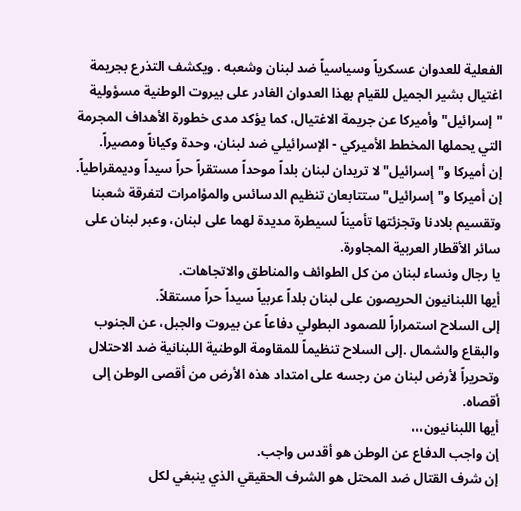الفعلية للعدوان عسكرياً وسياسياً ضد لبنان وشعبه . ويكشف التذرع بجريمة اغتيال بشير الجميل للقيام بهذا العدوان الغادر على بيروت الوطنية مسؤولية "إسرائيل" وأميركا عن جريمة الاغتيال، كما يؤكد مدى خطورة الأهداف المجرمة التي يحملها المخطط الأميركي - الإسرائيلي ضد لبنان، وحدة وكياناً ومصيراً.
إن أميركا و"إسرائيل" لا تريدان لبنان بلداً موحداً مستقراً حراً سيداً وديمقراطياً.
إن أميركا و"إسرائيل" ستتابعان تنظيم الدسائس والمؤامرات لتفرقة شعبنا وتقسيم بلادنا وتجزئتها تأميناً لسيطرة مديدة لهما على لبنان، وعبر لبنان على سائر الأقطار العربية المجاورة.
يا رجال ونساء لبنان من كل الطوائف والمناطق والاتجاهات.
أيها اللبنانيون الحريصون على لبنان بلداً عربياً سيداً حراً مستقلاً.
إلى السلاح استمراراً للصمود البطولي دفاعاً عن بيروت والجبل، عن الجنوب والبقاع والشمال .إلى السلاح تنظيماً للمقاومة الوطنية اللبنانية ضد الاحتلال وتحريراً لأرض لبنان من رجسه على امتداد هذه الأرض من أقصى الوطن إلى أقصاه.
أيها اللبنانيون،،،
إن واجب الدفاع عن الوطن هو أقدس واجب.
إن شرف القتال ضد المحتل هو الشرف الحقيقي الذي ينبغي لكل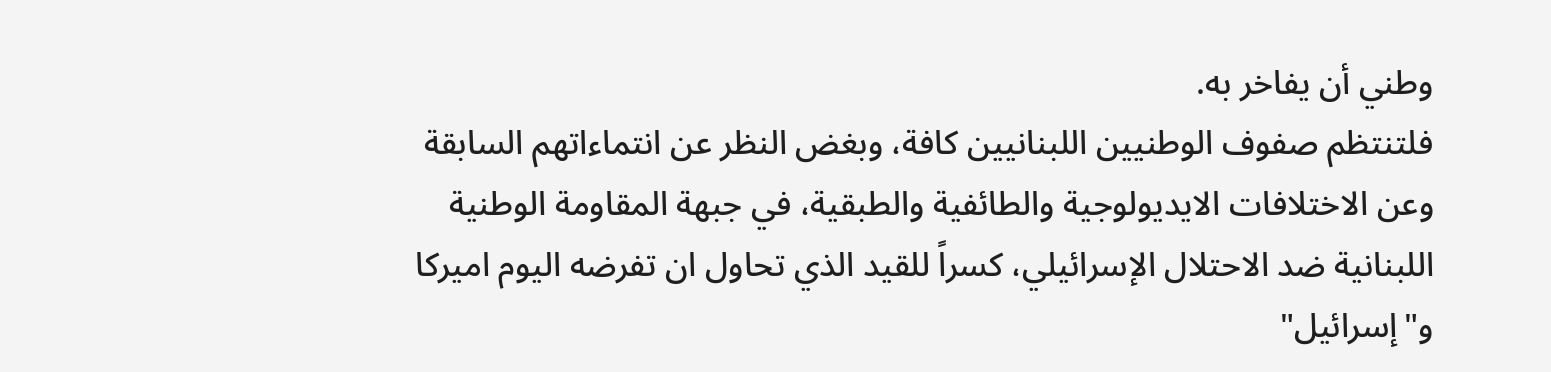وطني أن يفاخر به.
فلتنتظم صفوف الوطنيين اللبنانيين كافة، وبغض النظر عن انتماءاتهم السابقة وعن الاختلافات الايديولوجية والطائفية والطبقية، في جبهة المقاومة الوطنية اللبنانية ضد الاحتلال الإسرائيلي، كسراً للقيد الذي تحاول ان تفرضه اليوم اميركا و"إسرائيل"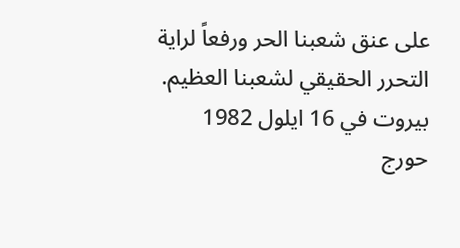على عنق شعبنا الحر ورفعاً لراية التحرر الحقيقي لشعبنا العظيم.
بيروت في 16 ايلول 1982
حورج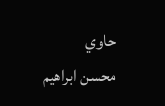حاوي
محسن ابراهيم